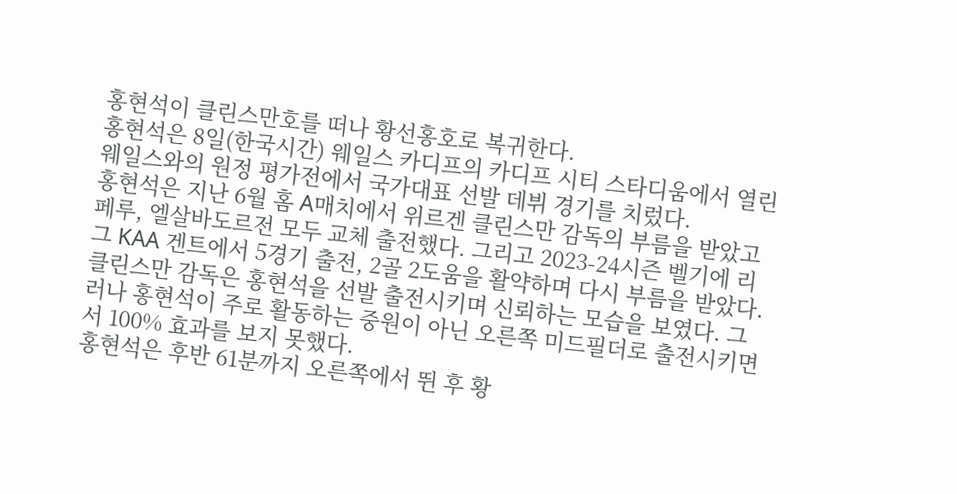홍현석이 클린스만호를 떠나 황선홍호로 복귀한다.
홍현석은 8일(한국시간) 웨일스 카디프의 카디프 시티 스타디움에서 열린 웨일스와의 원정 평가전에서 국가대표 선발 데뷔 경기를 치렀다.
홍현석은 지난 6월 홈 A매치에서 위르겐 클린스만 감독의 부름을 받았고 페루, 엘살바도르전 모두 교체 출전했다. 그리고 2023-24시즌 벨기에 리그 KAA 겐트에서 5경기 출전, 2골 2도움을 활약하며 다시 부름을 받았다.
클린스만 감독은 홍현석을 선발 출전시키며 신뢰하는 모습을 보였다. 그러나 홍현석이 주로 활동하는 중원이 아닌 오른쪽 미드필더로 출전시키면서 100% 효과를 보지 못했다.
홍현석은 후반 61분까지 오른쪽에서 뛴 후 황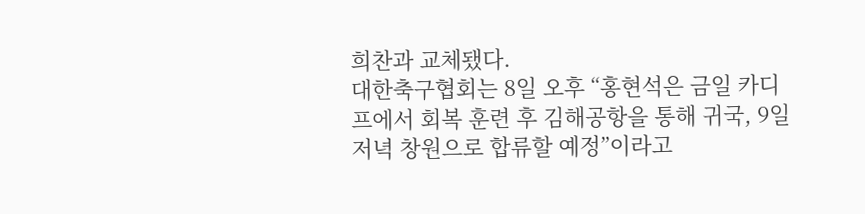희찬과 교체됐다.
대한축구협회는 8일 오후 “홍현석은 금일 카디프에서 회복 훈련 후 김해공항을 통해 귀국, 9일 저녁 창원으로 합류할 예정”이라고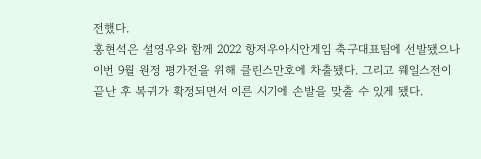전했다.
홍현석은 설영우와 함께 2022 항저우아시안게임 축구대표팀에 선발됐으나 이번 9월 원정 평가전을 위해 클린스만호에 차출됐다. 그리고 웨일스전이 끝난 후 복귀가 확정되면서 이른 시기에 손발을 맞출 수 있게 됐다.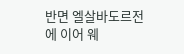반면 엘살바도르전에 이어 웨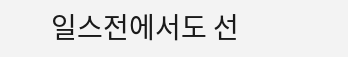일스전에서도 선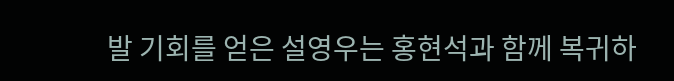발 기회를 얻은 설영우는 홍현석과 함께 복귀하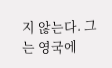지 않는다. 그는 영국에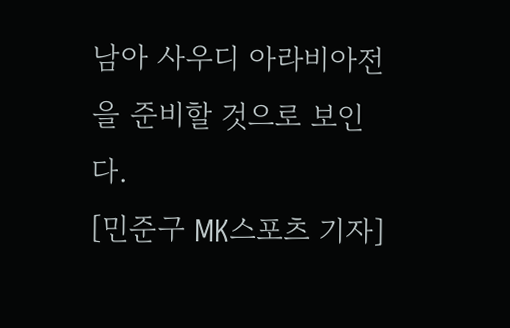남아 사우디 아라비아전을 준비할 것으로 보인다.
[민준구 MK스포츠 기자]